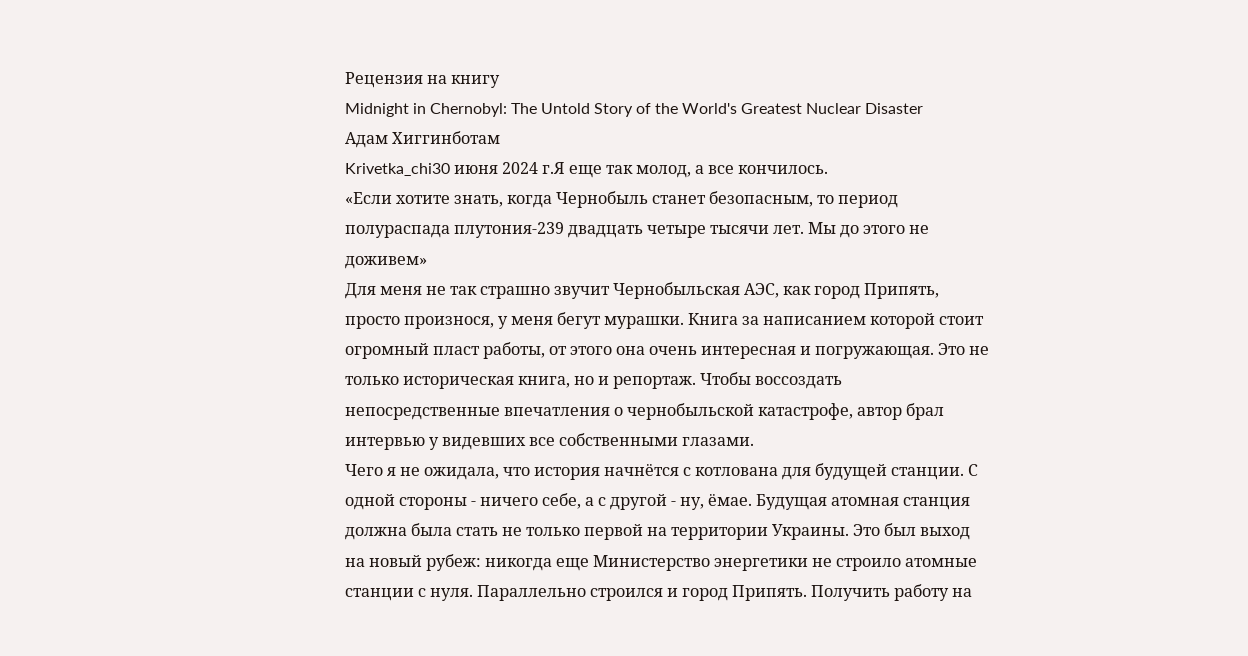Рецензия на книгу
Midnight in Chernobyl: The Untold Story of the World's Greatest Nuclear Disaster
Адам Хиггинботам
Krivetka_chi30 июня 2024 г.Я еще так молод, а все кончилось.
«Если хотите знать, когда Чернобыль станет безопасным, то период полураспада плутония-239 двадцать четыре тысячи лет. Мы до этого не доживем»
Для меня не так страшно звучит Чернобыльская АЭС, как город Припять, просто произнося, у меня бегут мурашки. Книга за написанием которой стоит огромный пласт работы, от этого она очень интересная и погружающая. Это не только историческая книга, но и репортаж. Чтобы воссоздать непосредственные впечатления о чернобыльской катастрофе, автор брал интервью у видевших все собственными глазами.
Чего я не ожидала, что история начнётся с котлована для будущей станции. С одной стороны - ничего себе, а с другой - ну, ёмае. Будущая атомная станция должна была стать не только первой на территории Украины. Это был выход на новый рубеж: никогда еще Министерство энергетики не строило атомные станции с нуля. Параллельно строился и город Припять. Получить работу на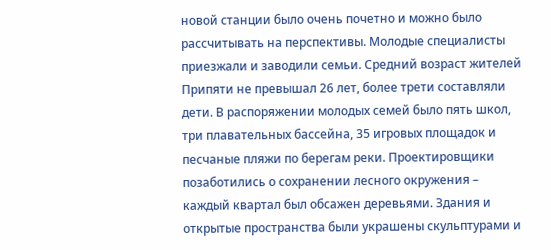новой станции было очень почетно и можно было рассчитывать на перспективы. Молодые специалисты приезжали и заводили семьи. Средний возраст жителей Припяти не превышал 26 лет, более трети составляли дети. В распоряжении молодых семей было пять школ, три плавательных бассейна, 35 игровых площадок и песчаные пляжи по берегам реки. Проектировщики позаботились о сохранении лесного окружения – каждый квартал был обсажен деревьями. Здания и открытые пространства были украшены скульптурами и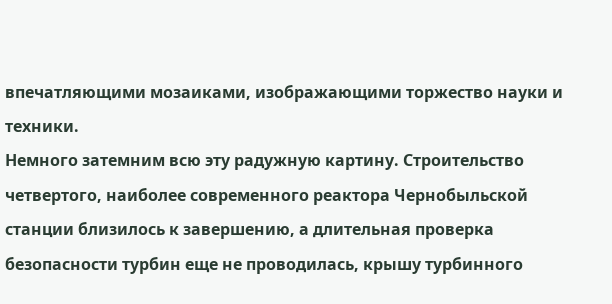впечатляющими мозаиками, изображающими торжество науки и техники.
Немного затемним всю эту радужную картину. Строительство четвертого, наиболее современного реактора Чернобыльской станции близилось к завершению, а длительная проверка безопасности турбин еще не проводилась, крышу турбинного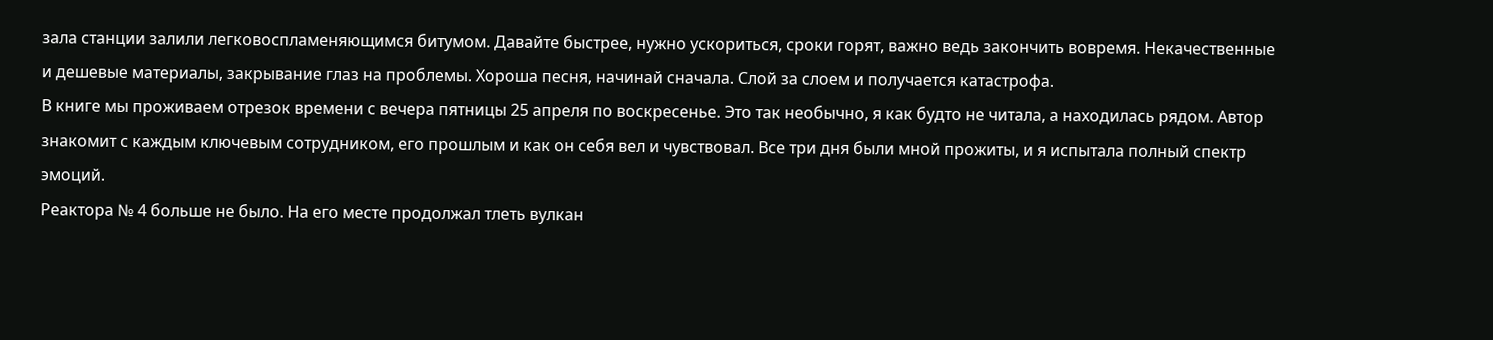зала станции залили легковоспламеняющимся битумом. Давайте быстрее, нужно ускориться, сроки горят, важно ведь закончить вовремя. Некачественные и дешевые материалы, закрывание глаз на проблемы. Хороша песня, начинай сначала. Слой за слоем и получается катастрофа.
В книге мы проживаем отрезок времени с вечера пятницы 25 апреля по воскресенье. Это так необычно, я как будто не читала, а находилась рядом. Автор знакомит с каждым ключевым сотрудником, его прошлым и как он себя вел и чувствовал. Все три дня были мной прожиты, и я испытала полный спектр эмоций.
Реактора № 4 больше не было. На его месте продолжал тлеть вулкан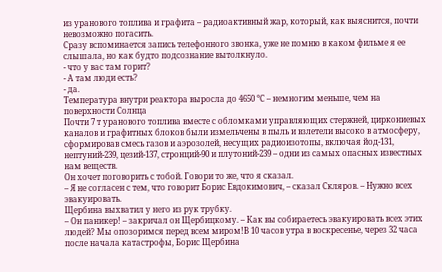из уранового топлива и графита – радиоактивный жар, который, как выяснится, почти невозможно погасить.
Сразу вспоминается запись телефонного звонка, уже не помню в каком фильме я ее слышала, но как будто подсознание вытолкнуло.
- что у вас там горит?
- А там люди есть?
- да.
Температура внутри реактора выросла до 4650 °С – немногим меньше, чем на поверхности Солнца
Почти 7 т уранового топлива вместе с обломками управляющих стержней, циркониевых каналов и графитных блоков были измельчены в пыль и взлетели высоко в атмосферу, сформировав смесь газов и аэрозолей, несущих радиоизотопы, включая йод-131, нептуний-239, цезий-137, стронций-90 и плутоний-239 – одни из самых опасных известных нам веществ.
Он хочет поговорить с тобой. Говори то же, что я сказал.
– Я не согласен с тем, что говорит Борис Евдокимович, – сказал Скляров. – Нужно всех эвакуировать.
Щербина выхватил у него из рук трубку.
– Он паникер! – закричал он Щербицкому. – Как вы собираетесь эвакуировать всех этих людей? Мы опозоримся перед всем миром!В 10 часов утра в воскресенье, через 32 часа после начала катастрофы, Борис Щербина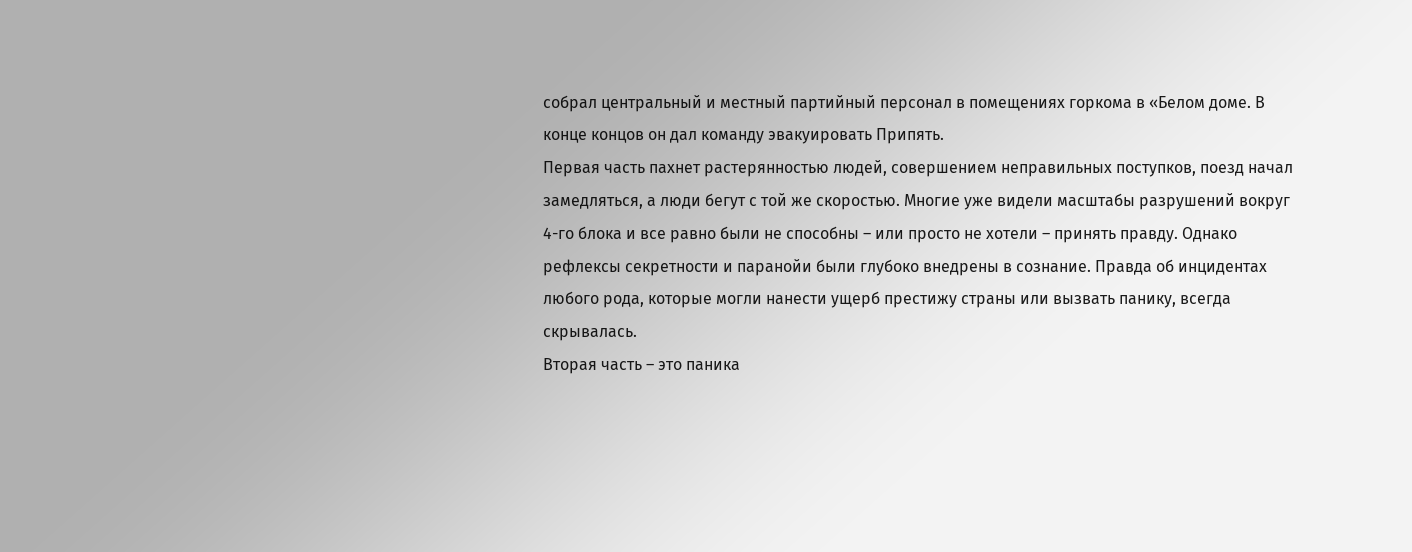собрал центральный и местный партийный персонал в помещениях горкома в «Белом доме. В конце концов он дал команду эвакуировать Припять.
Первая часть пахнет растерянностью людей, совершением неправильных поступков, поезд начал замедляться, а люди бегут с той же скоростью. Многие уже видели масштабы разрушений вокруг 4-го блока и все равно были не способны – или просто не хотели – принять правду. Однако рефлексы секретности и паранойи были глубоко внедрены в сознание. Правда об инцидентах любого рода, которые могли нанести ущерб престижу страны или вызвать панику, всегда скрывалась.
Вторая часть – это паника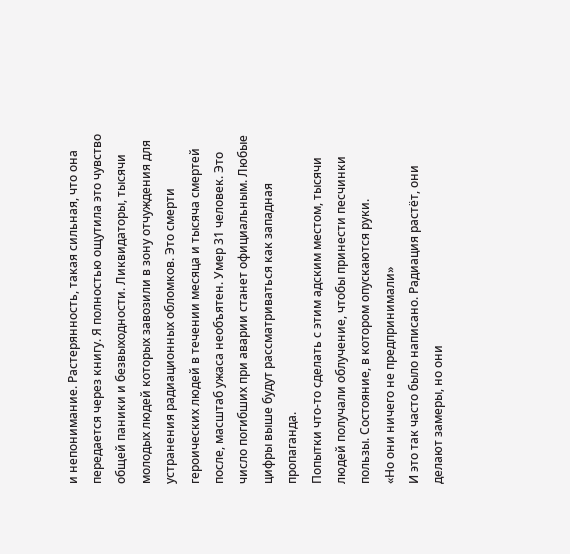и непонимание. Растерянность, такая сильная, что она передается через книгу. Я полностью ощутила это чувство общей паники и безвыходности. Ликвидаторы, тысячи молодых людей которых завозили в зону отчуждения для устранения радиационных обломков. Это смерти героических людей в течении месяца и тысяча смертей после, масштаб ужаса необъятен. Умер 31 человек. Это число погибших при аварии станет официальным. Любые цифры выше будут рассматриваться как западная пропаганда.
Попытки что-то сделать с этим адским местом, тысячи людей получали облучение, чтобы принести песчинки пользы. Состояние, в котором опускаются руки.
«Но они ничего не предпринимали»
И это так часто было написано. Радиация растёт, они делают замеры, но они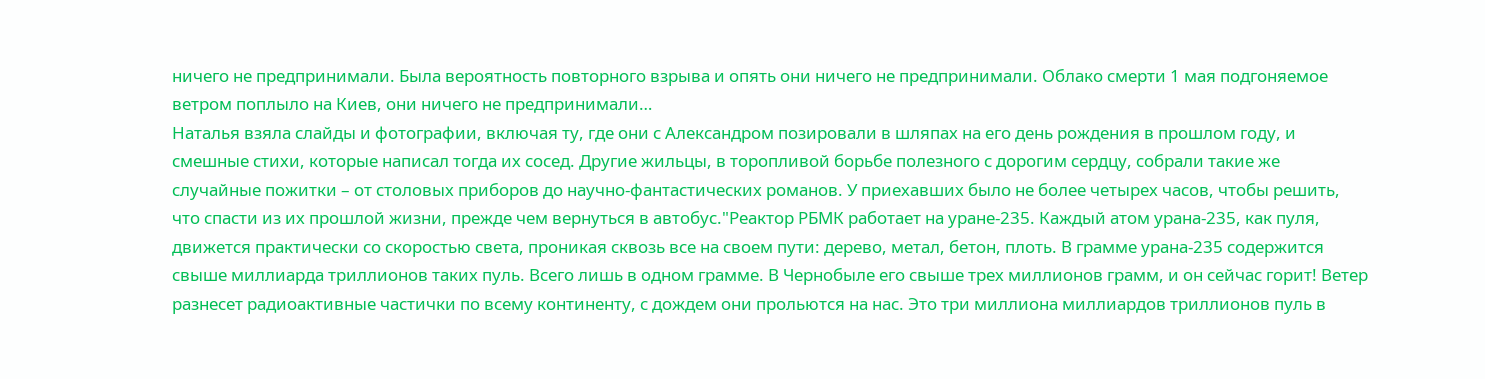ничего не предпринимали. Была вероятность повторного взрыва и опять они ничего не предпринимали. Облако смерти 1 мая подгоняемое ветром поплыло на Киев, они ничего не предпринимали…
Наталья взяла слайды и фотографии, включая ту, где они с Александром позировали в шляпах на его день рождения в прошлом году, и смешные стихи, которые написал тогда их сосед. Другие жильцы, в торопливой борьбе полезного с дорогим сердцу, собрали такие же случайные пожитки – от столовых приборов до научно-фантастических романов. У приехавших было не более четырех часов, чтобы решить, что спасти из их прошлой жизни, прежде чем вернуться в автобус."Реактор РБМК работает на уране-235. Каждый атом урана-235, как пуля, движется практически со скоростью света, проникая сквозь все на своем пути: дерево, метал, бетон, плоть. В грамме урана-235 содержится свыше миллиарда триллионов таких пуль. Всего лишь в одном грамме. В Чернобыле его свыше трех миллионов грамм, и он сейчас горит! Ветер разнесет радиоактивные частички по всему континенту, с дождем они прольются на нас. Это три миллиона миллиардов триллионов пуль в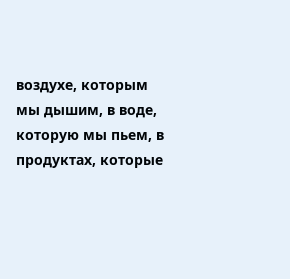воздухе, которым мы дышим, в воде, которую мы пьем, в продуктах, которые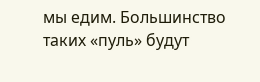мы едим. Большинство таких «пуль» будут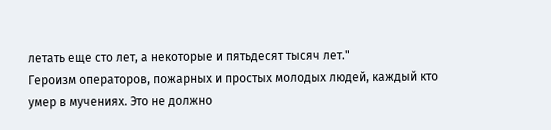летать еще сто лет, а некоторые и пятьдесят тысяч лет."
Героизм операторов, пожарных и простых молодых людей, каждый кто умер в мучениях. Это не должно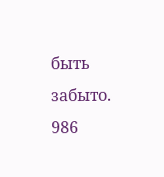быть забыто.
986